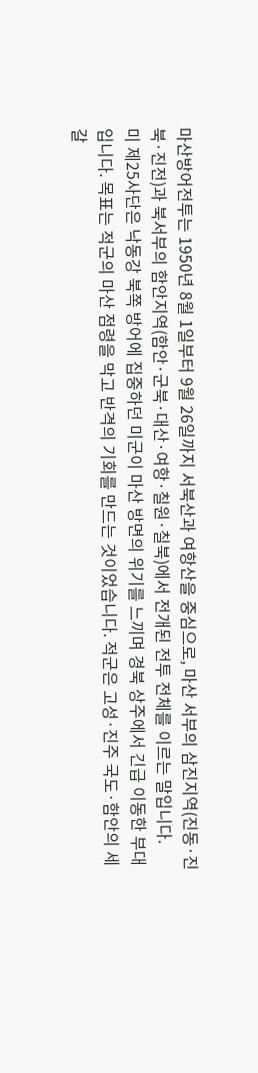마산방어전투는 1950년 8월 1일부터 9월 26일까지 서북산과 여항산을 중심으로, 마산 서부의 삼진지역(진동·진북·진전)과 북서부의 함안지역(함안·군북·대산·여항·칠원·칠북)에서 전개된 전투 전체를 이르는 말입니다.
미 제25사단은 낙동강 북쪽 방어에 집중하던 미군이 마산 방면의 위기를 느끼며 경북 상주에서 긴급 이동한 부대입니다. 목표는 적군의 마산 점령을 막고 반격의 기회를 만드는 것이었습니다. 적군은 고성·진주 국도·함안의 세 갈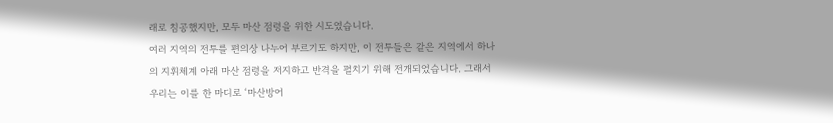래로 침공했지만, 모두 마산 점령을 위한 시도였습니다.
여러 지역의 전투를 편의상 나누어 부르기도 하지만, 이 전투들은 같은 지역에서 하나의 지휘체계 아래 마산 점령을 저지하고 반격을 펼치기 위해 전개되었습니다. 그래서 우리는 이를 한 마디로 ‘마산방어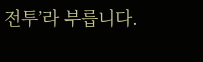전투’라 부릅니다.